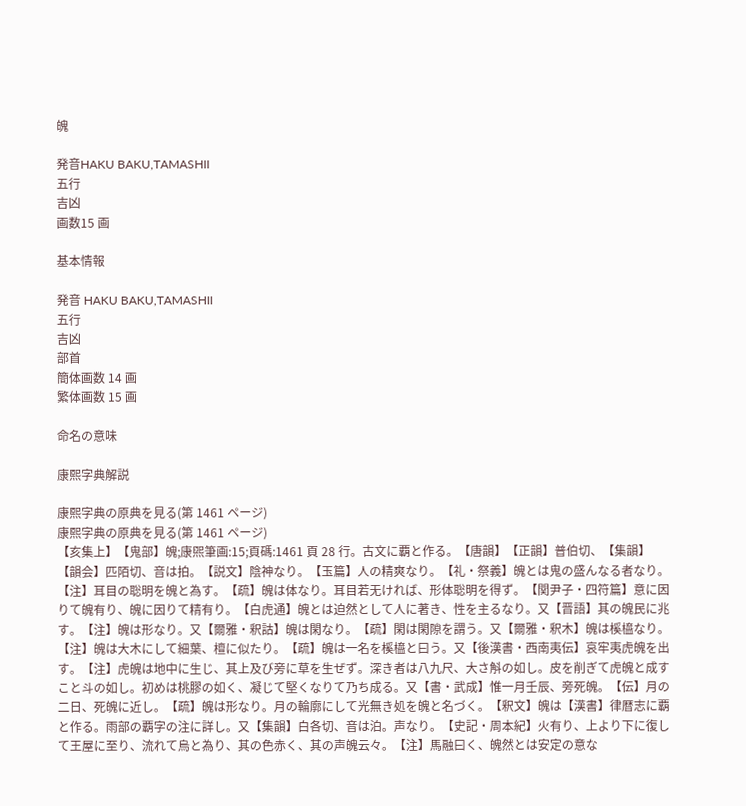魄

発音HAKU BAKU,TAMASHII
五行
吉凶
画数15 画

基本情報

発音 HAKU BAKU,TAMASHII
五行
吉凶
部首
簡体画数 14 画
繁体画数 15 画

命名の意味

康熙字典解説

康熙字典の原典を見る(第 1461 ページ)
康熙字典の原典を見る(第 1461 ページ)
【亥集上】【鬼部】魄;康煕筆画:15;頁碼:1461 頁 28 行。古文に覇と作る。【唐韻】【正韻】普伯切、【集韻】【韻会】匹陌切、音は拍。【説文】陰神なり。【玉篇】人の精爽なり。【礼・祭義】魄とは鬼の盛んなる者なり。【注】耳目の聡明を魄と為す。【疏】魄は体なり。耳目若无ければ、形体聡明を得ず。【関尹子・四符篇】意に因りて魄有り、魄に因りて精有り。【白虎通】魄とは迫然として人に著き、性を主るなり。又【晋語】其の魄民に兆す。【注】魄は形なり。又【爾雅・釈詁】魄は閑なり。【疏】閑は閑隙を謂う。又【爾雅・釈木】魄は榽橀なり。【注】魄は大木にして細葉、檀に似たり。【疏】魄は一名を榽橀と曰う。又【後漢書・西南夷伝】哀牢夷虎魄を出す。【注】虎魄は地中に生じ、其上及び旁に草を生ぜず。深き者は八九尺、大さ斛の如し。皮を削ぎて虎魄と成すこと斗の如し。初めは桃膠の如く、凝じて堅くなりて乃ち成る。又【書・武成】惟一月壬辰、旁死魄。【伝】月の二日、死魄に近し。【疏】魄は形なり。月の輪廓にして光無き処を魄と名づく。【釈文】魄は【漢書】律暦志に覇と作る。雨部の覇字の注に詳し。又【集韻】白各切、音は泊。声なり。【史記・周本紀】火有り、上より下に復して王屋に至り、流れて烏と為り、其の色赤く、其の声魄云々。【注】馬融曰く、魄然とは安定の意な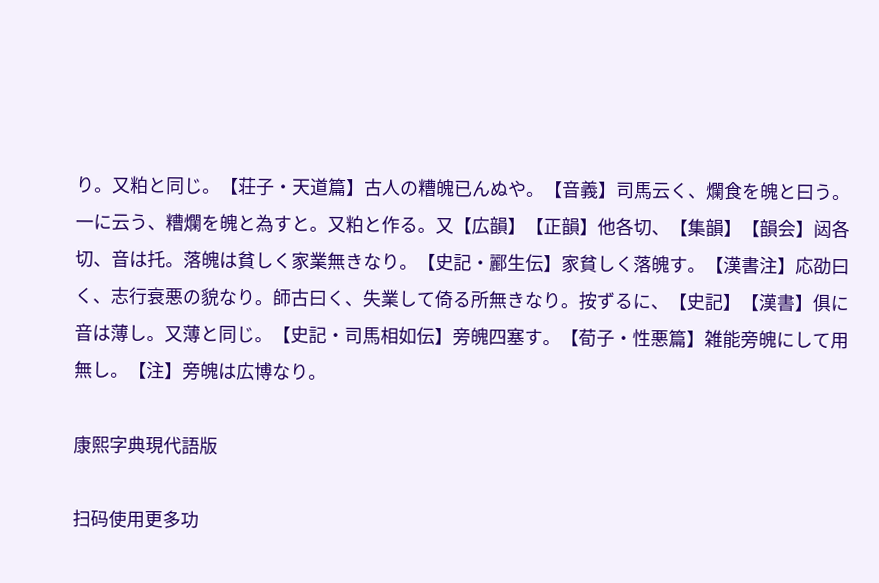り。又粕と同じ。【荘子・天道篇】古人の糟魄已んぬや。【音義】司馬云く、爛食を魄と曰う。一に云う、糟爛を魄と為すと。又粕と作る。又【広韻】【正韻】他各切、【集韻】【韻会】闼各切、音は托。落魄は貧しく家業無きなり。【史記・酈生伝】家貧しく落魄す。【漢書注】応劭曰く、志行衰悪の貌なり。師古曰く、失業して倚る所無きなり。按ずるに、【史記】【漢書】俱に音は薄し。又薄と同じ。【史記・司馬相如伝】旁魄四塞す。【荀子・性悪篇】雑能旁魄にして用無し。【注】旁魄は広博なり。

康熙字典現代語版

扫码使用更多功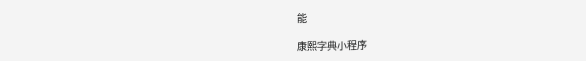能

康熙字典小程序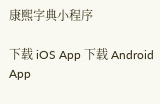康熙字典小程序

下载 iOS App 下载 Android App